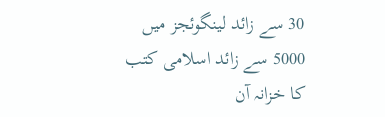30 سے زائد لینگوئجز میں 5000 سے زائد اسلامی کتب کا خزانہ آن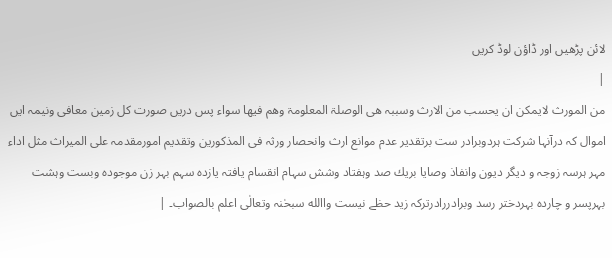لائن پڑھیں اور ڈاؤن لوڈ کریں
|
من المورث لایمکن ان یحسب من الارث وسببہ ھی الوصلۃ المعلومۃ وھم فیھا سواء پس دریں صورت کل زمین معافی ونیمہ ایں اموال کہ درآنہا شرکت ہردوبرادر ست برتقدیر عدم موانع ارث وانحصار ورثہ فی المذکورین وتقدیم امورمقدمہ علی المیراث مثل اداء مہر ہرسہ زوجہ و دیگر دیون وانفاذ وصایا بریك صد وہفتاد وشش سہام انقسام یافتہ یازدہ سہم بہر زن موجودہ وبست وہشت بہرپسر و چاردہ بہردختر رسد وبرادررادرترکہ زید حظے نیست واالله سبحٰنہ وتعالٰی اعلم بالصواب۔ |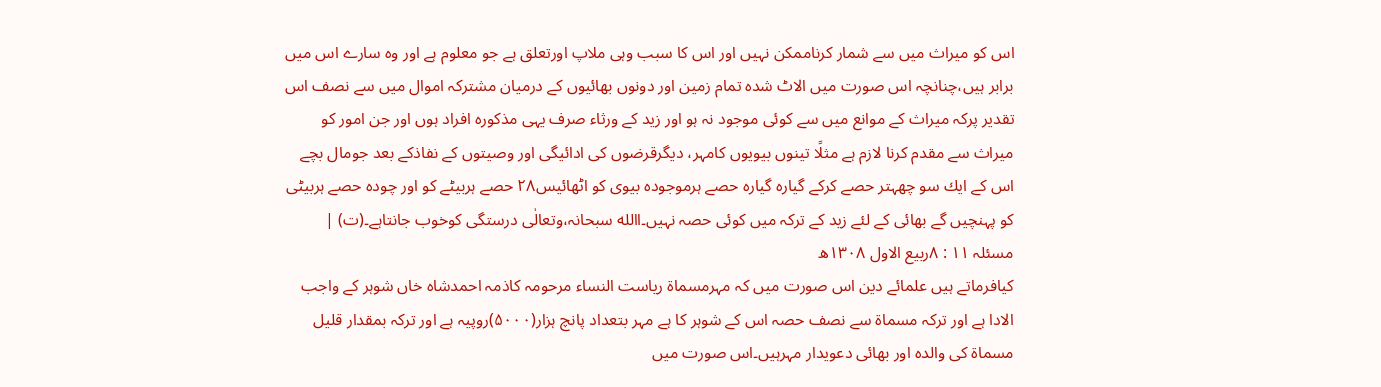اس کو میراث میں سے شمار کرناممکن نہیں اور اس کا سبب وہی ملاپ اورتعلق ہے جو معلوم ہے اور وہ سارے اس میں برابر ہیں،چنانچہ اس صورت میں الاٹ شدہ تمام زمین اور دونوں بھائیوں کے درمیان مشترکہ اموال میں سے نصف اس تقدیر پرکہ میراث کے موانع میں سے کوئی موجود نہ ہو اور زید کے ورثاء صرف یہی مذکورہ افراد ہوں اور جن امور کو میراث سے مقدم کرنا لازم ہے مثلًا تینوں بیویوں کامہر، دیگرقرضوں کی ادائیگی اور وصیتوں کے نفاذکے بعد جومال بچے اس کے ایك سو چھہتر حصے کرکے گیارہ گیارہ حصے ہرموجودہ بیوی کو اٹھائیس۲۸ حصے ہربیٹے کو اور چودہ حصے ہربیٹی کو پہنچیں گے بھائی کے لئے زید کے ترکہ میں کوئی حصہ نہیں۔االله سبحانہ،وتعالٰی درستگی کوخوب جانتاہے۔(ت) |
مسئلہ ۱۱ : ۸ربیع الاول ۱۳۰۸ھ
کیافرماتے ہیں علمائے دین اس صورت میں کہ مہرمسماۃ ریاست النساء مرحومہ کاذمہ احمدشاہ خاں شوہر کے واجب الادا ہے اور ترکہ مسماۃ سے نصف حصہ اس کے شوہر کا ہے مہر بتعداد پانچ ہزار(۵۰۰۰)روپیہ ہے اور ترکہ بمقدار قلیل مسماۃ کی والدہ اور بھائی دعویدار مہرہیں۔اس صورت میں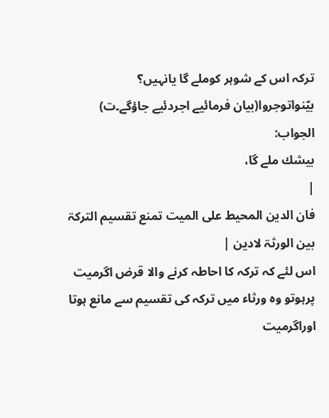ترکہ اس کے شوہر کوملے گا یانہیں؟ بیّنواتوجروا(بیان فرمائیے اجردئیے جاؤگے۔ت)
الجواب:
بیشك ملے گا،
|
فان الدین المحیط علی المیت تمنع تقسیم الترکۃ بین الورثۃ لادین |
اس لئے کہ ترکہ کا احاطہ کرنے والا قرض اگرمیت پرہوتو وہ ورثاء میں ترکہ کی تقسیم سے مانع ہوتا اوراگرمیت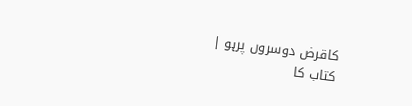کاقرض دوسروں پرہو |
کتاب کا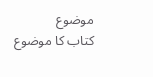موضوع
کتاب کا موضوع